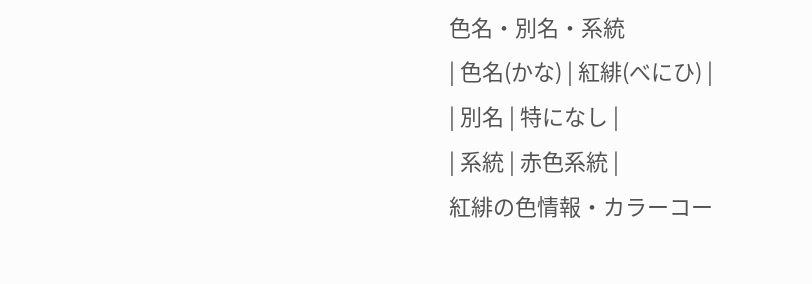色名・別名・系統
| 色名(かな) | 紅緋(べにひ) |
| 別名 | 特になし |
| 系統 | 赤色系統 |
紅緋の色情報・カラーコー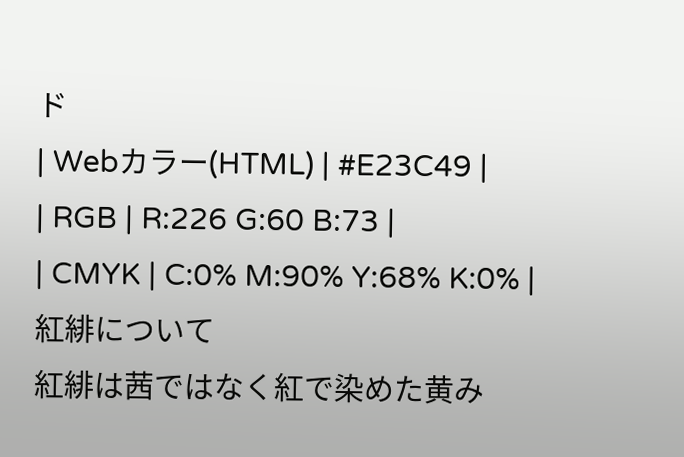ド
| Webカラー(HTML) | #E23C49 |
| RGB | R:226 G:60 B:73 |
| CMYK | C:0% M:90% Y:68% K:0% |
紅緋について
紅緋は茜ではなく紅で染めた黄み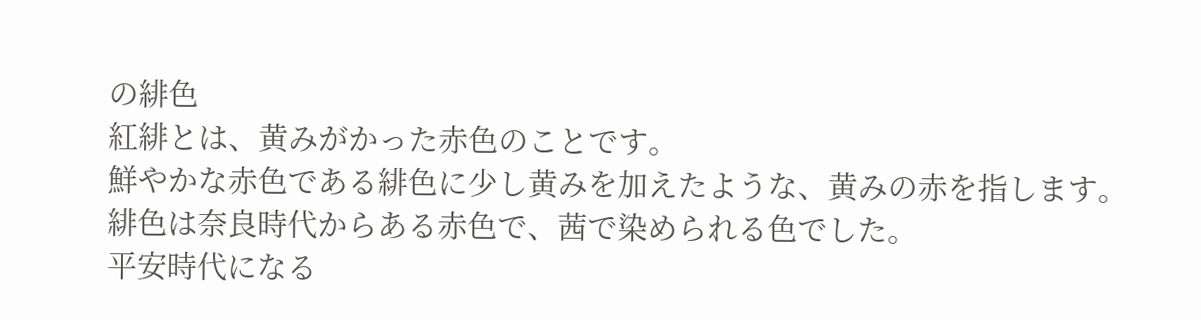の緋色
紅緋とは、黄みがかった赤色のことです。
鮮やかな赤色である緋色に少し黄みを加えたような、黄みの赤を指します。
緋色は奈良時代からある赤色で、茜で染められる色でした。
平安時代になる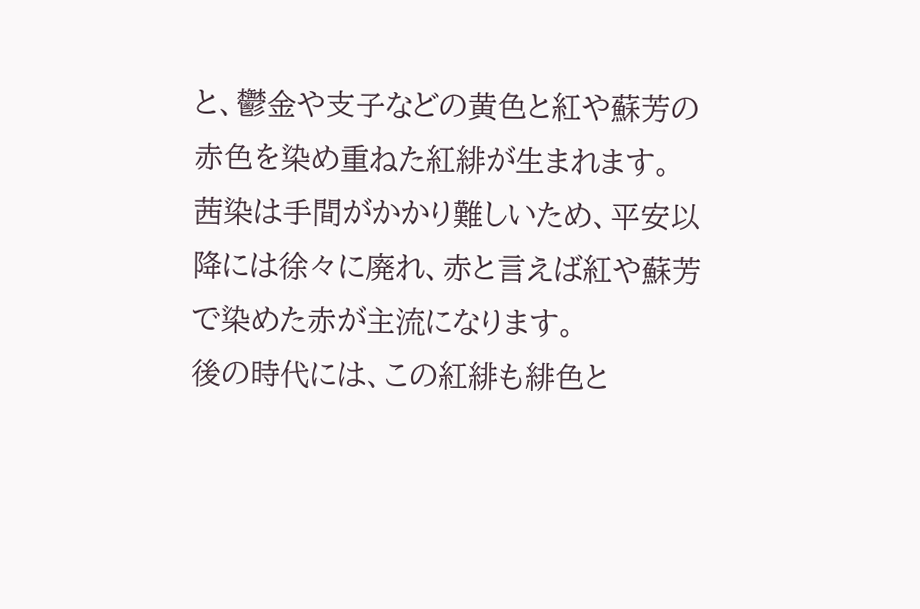と、鬱金や支子などの黄色と紅や蘇芳の赤色を染め重ねた紅緋が生まれます。
茜染は手間がかかり難しいため、平安以降には徐々に廃れ、赤と言えば紅や蘇芳で染めた赤が主流になります。
後の時代には、この紅緋も緋色と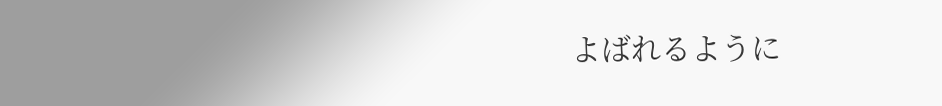よばれるように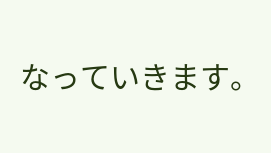なっていきます。